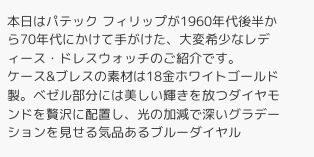本日はパテック フィリップが1960年代後半から70年代にかけて手がけた、大変希少なレディース・ドレスウォッチのご紹介です。
ケース&ブレスの素材は18金ホワイトゴールド製。ベゼル部分には美しい輝きを放つダイヤモンドを贅沢に配置し、光の加減で深いグラデーションを見せる気品あるブルーダイヤル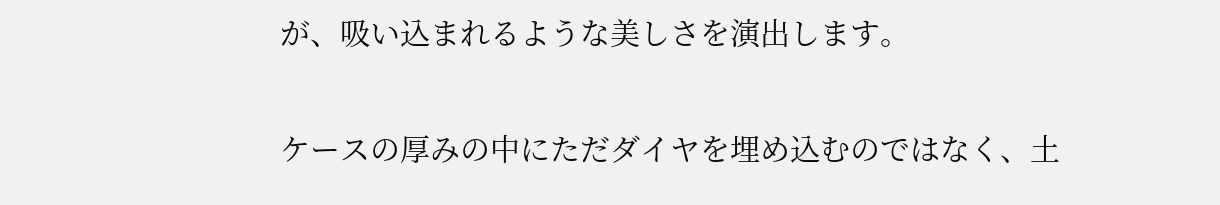が、吸い込まれるような美しさを演出します。

ケースの厚みの中にただダイヤを埋め込むのではなく、土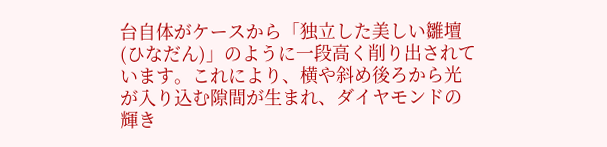台自体がケースから「独立した美しい雛壇(ひなだん)」のように一段高く削り出されています。これにより、横や斜め後ろから光が入り込む隙間が生まれ、ダイヤモンドの輝き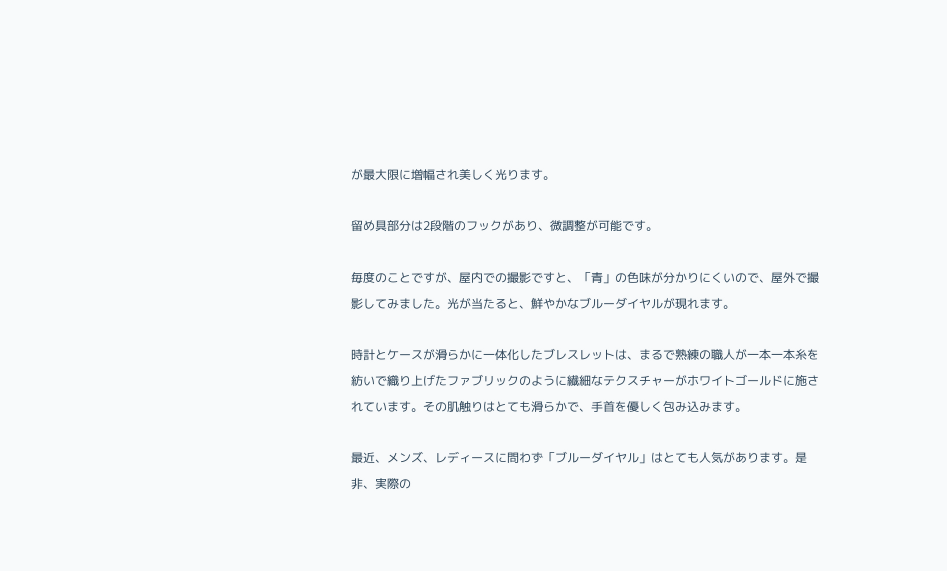が最大限に増幅され美しく光ります。

留め具部分は2段階のフックがあり、微調整が可能です。

毎度のことですが、屋内での撮影ですと、「青」の色味が分かりにくいので、屋外で撮影してみました。光が当たると、鮮やかなブルーダイヤルが現れます。

時計とケースが滑らかに一体化したブレスレットは、まるで熟練の職人が一本一本糸を紡いで織り上げたファブリックのように繊細なテクスチャーがホワイトゴールドに施されています。その肌触りはとても滑らかで、手首を優しく包み込みます。

最近、メンズ、レディースに問わず「ブルーダイヤル」はとても人気があります。是非、実際の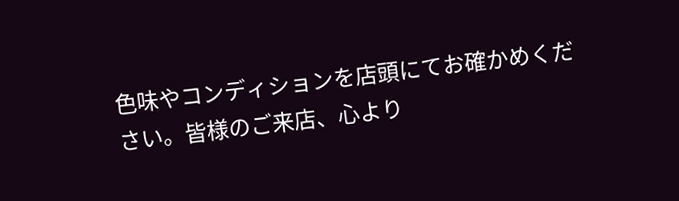色味やコンディションを店頭にてお確かめください。皆様のご来店、心より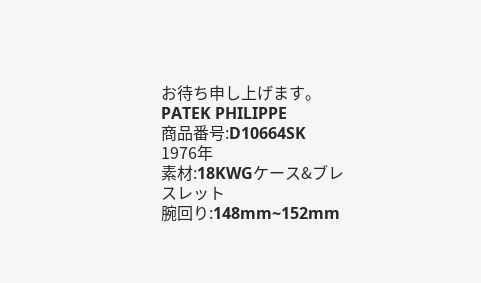お待ち申し上げます。
PATEK PHILIPPE
商品番号:D10664SK
1976年
素材:18KWGケース&ブレスレット
腕回り:148mm~152mm